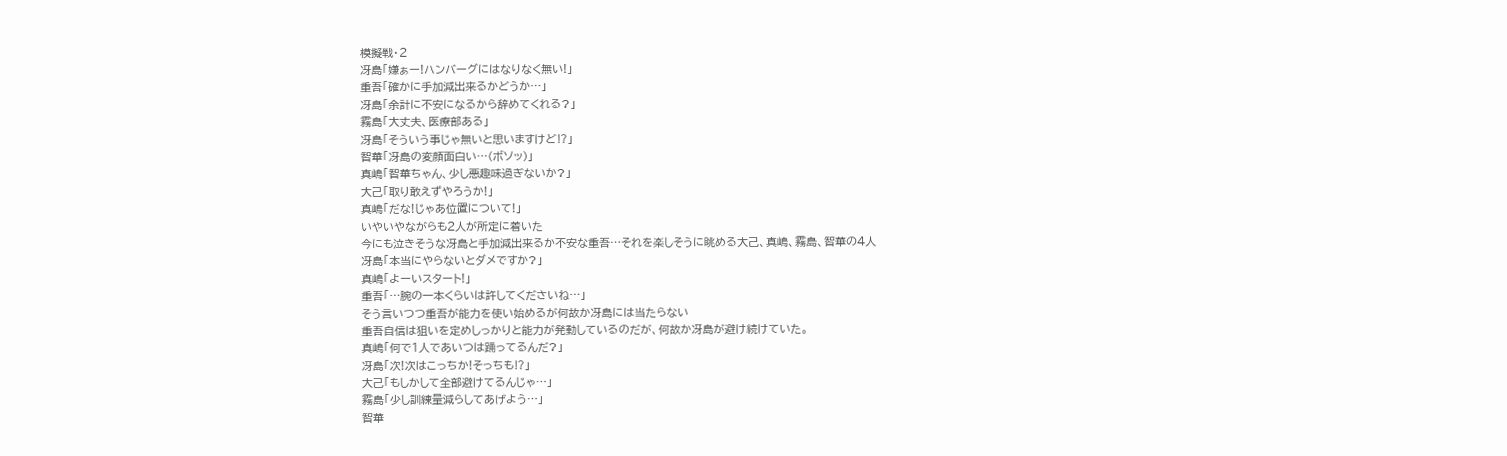模擬戦・2
冴島「嫌ぁー!ハンバーグにはなりなく無い!」
重吾「確かに手加減出来るかどうか…」
冴島「余計に不安になるから辞めてくれる?」
霧島「大丈夫、医療部ある」
冴島「そういう事じゃ無いと思いますけど⁉」
智華「冴島の変顔面白い…(ボソッ)」
真嶋「智華ちゃん、少し悪趣味過ぎないか?」
大己「取り敢えずやろうか!」
真嶋「だな!じゃあ位置について!」
いやいやながらも2人が所定に着いた
今にも泣きそうな冴島と手加減出来るか不安な重吾…それを楽しそうに眺める大己、真嶋、霧島、智華の4人
冴島「本当にやらないとダメですか?」
真嶋「よーいスタート!」
重吾「…腕の一本くらいは許してくださいね…」
そう言いつつ重吾が能力を使い始めるが何故か冴島には当たらない
重吾自信は狙いを定めしっかりと能力が発動しているのだが、何故か冴島が避け続けていた。
真嶋「何で1人であいつは踊ってるんだ?」
冴島「次!次はこっちか!そっちも⁉」
大己「もしかして全部避けてるんじゃ…」
霧島「少し訓練量減らしてあげよう…」
智華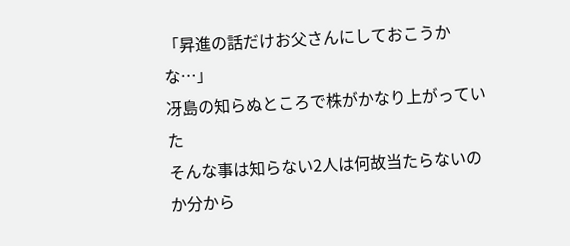「昇進の話だけお父さんにしておこうかな…」
冴島の知らぬところで株がかなり上がっていた
そんな事は知らない2人は何故当たらないのか分から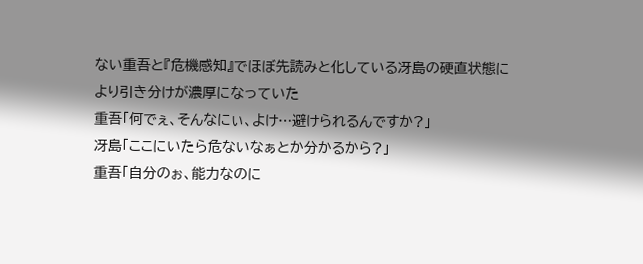ない重吾と『危機感知』でほぼ先読みと化している冴島の硬直状態により引き分けが濃厚になっていた
重吾「何でぇ、そんなにぃ、よけ…避けられるんですか?」
冴島「ここにいたら危ないなぁとか分かるから?」
重吾「自分のぉ、能力なのに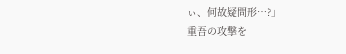ぃ、何故疑問形…?」
重吾の攻撃を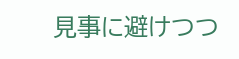見事に避けつつ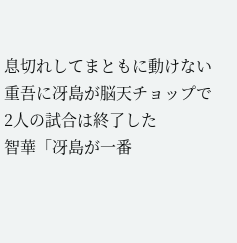息切れしてまともに動けない重吾に冴島が脳天チョップで2人の試合は終了した
智華「冴島が一番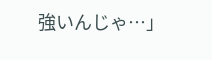強いんじゃ…」